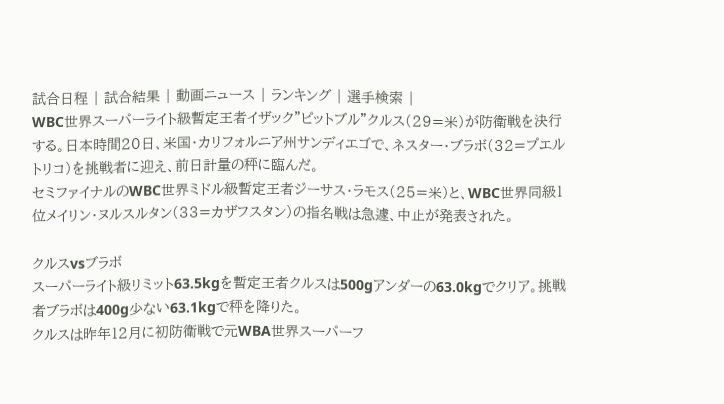試合日程 | 試合結果 | 動画ニュース | ランキング | 選手検索 |
WBC世界スーパーライト級暫定王者イザック"ピットブル"クルス(29=米)が防衛戦を決行する。日本時間20日、米国・カリフォルニア州サンディエゴで、ネスター・ブラボ(32=プエルトリコ)を挑戦者に迎え、前日計量の秤に臨んだ。
セミファイナルのWBC世界ミドル級暫定王者ジーサス・ラモス(25=米)と、WBC世界同級1位メイリン・ヌルスルタン(33=カザフスタン)の指名戦は急遽、中止が発表された。

クルスvsブラボ
スーパーライト級リミット63.5kgを暫定王者クルスは500gアンダーの63.0kgでクリア。挑戦者ブラボは400g少ない63.1kgで秤を降りた。
クルスは昨年12月に初防衛戦で元WBA世界スーパーフ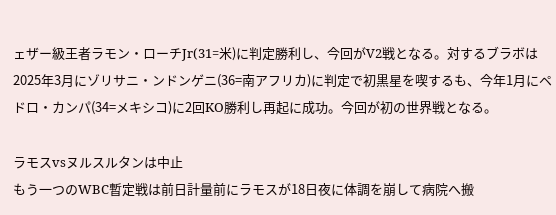ェザー級王者ラモン・ローチJr(31=米)に判定勝利し、今回がV2戦となる。対するブラボは2025年3月にゾリサニ・ンドンゲニ(36=南アフリカ)に判定で初黒星を喫するも、今年1月にペドロ・カンパ(34=メキシコ)に2回KO勝利し再起に成功。今回が初の世界戦となる。

ラモスvsヌルスルタンは中止
もう一つのWBC暫定戦は前日計量前にラモスが18日夜に体調を崩して病院へ搬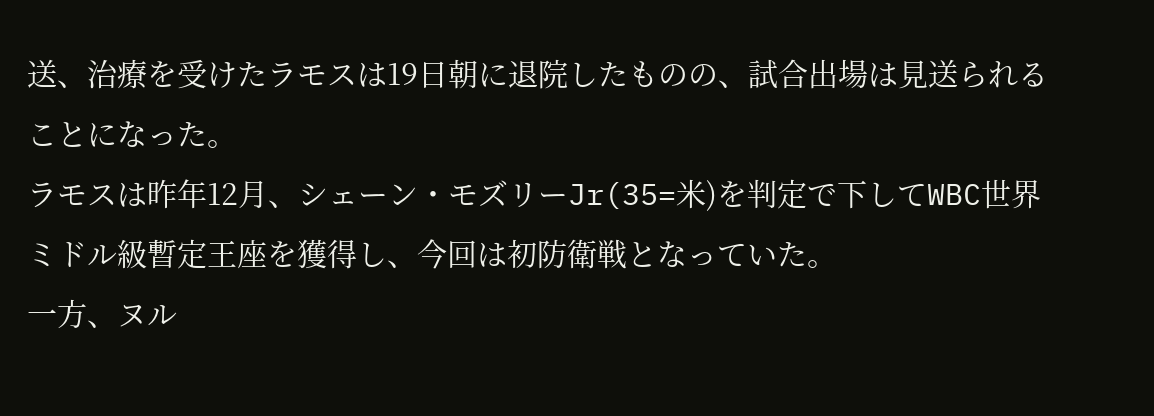送、治療を受けたラモスは19日朝に退院したものの、試合出場は見送られることになった。
ラモスは昨年12月、シェーン・モズリーJr(35=米)を判定で下してWBC世界ミドル級暫定王座を獲得し、今回は初防衛戦となっていた。
一方、ヌル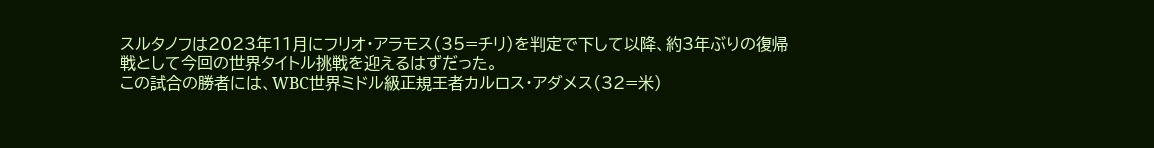スルタノフは2023年11月にフリオ・アラモス(35=チリ)を判定で下して以降、約3年ぶりの復帰戦として今回の世界タイトル挑戦を迎えるはずだった。
この試合の勝者には、WBC世界ミドル級正規王者カルロス・アダメス(32=米)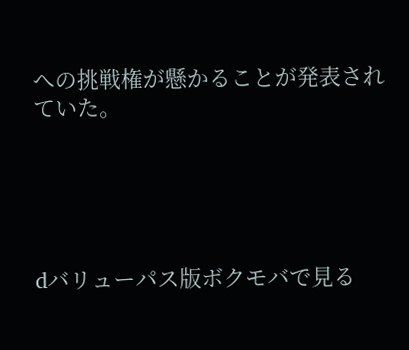への挑戦権が懸かることが発表されていた。





dバリューパス版ボクモバで見る